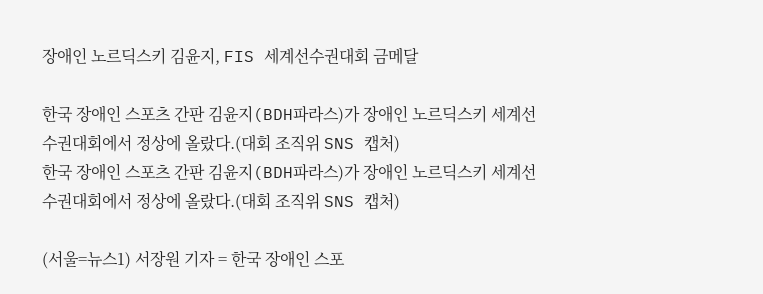장애인 노르딕스키 김윤지, FIS 세계선수권대회 금메달

한국 장애인 스포츠 간판 김윤지(BDH파라스)가 장애인 노르딕스키 세계선수권대회에서 정상에 올랐다.(대회 조직위 SNS 캡처)
한국 장애인 스포츠 간판 김윤지(BDH파라스)가 장애인 노르딕스키 세계선수권대회에서 정상에 올랐다.(대회 조직위 SNS 캡처)

(서울=뉴스1) 서장원 기자 = 한국 장애인 스포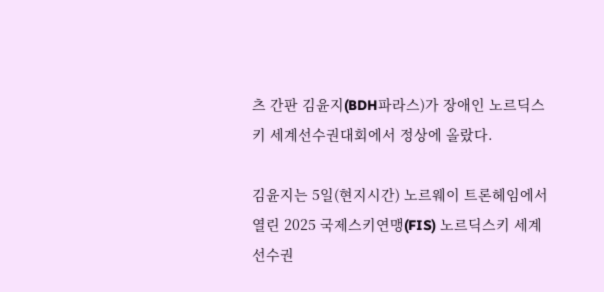츠 간판 김윤지(BDH파라스)가 장애인 노르딕스키 세계선수권대회에서 정상에 올랐다.

김윤지는 5일(현지시간) 노르웨이 트론헤임에서 열린 2025 국제스키연맹(FIS) 노르딕스키 세계선수권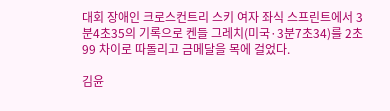대회 장애인 크로스컨트리 스키 여자 좌식 스프린트에서 3분4초35의 기록으로 켄들 그레치(미국·3분7초34)를 2초99 차이로 따돌리고 금메달을 목에 걸었다.

김윤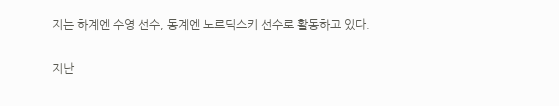지는 하계엔 수영 선수, 동계엔 노르딕스키 선수로 활동하고 있다.

지난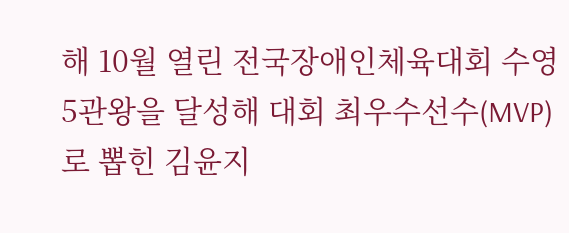해 10월 열린 전국장애인체육대회 수영 5관왕을 달성해 대회 최우수선수(MVP)로 뽑힌 김윤지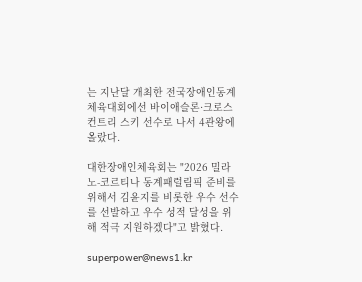는 지난달 개최한 전국장애인동계체육대회에선 바이애슬론·크로스컨트리 스키 선수로 나서 4관왕에 올랐다.

대한장애인체육회는 "2026 밀라노-코르티나 동계패럴림픽 준비를 위해서 김윤지를 비롯한 우수 선수를 선발하고 우수 성적 달성을 위해 적극 지원하겠다"고 밝혔다.

superpower@news1.kr